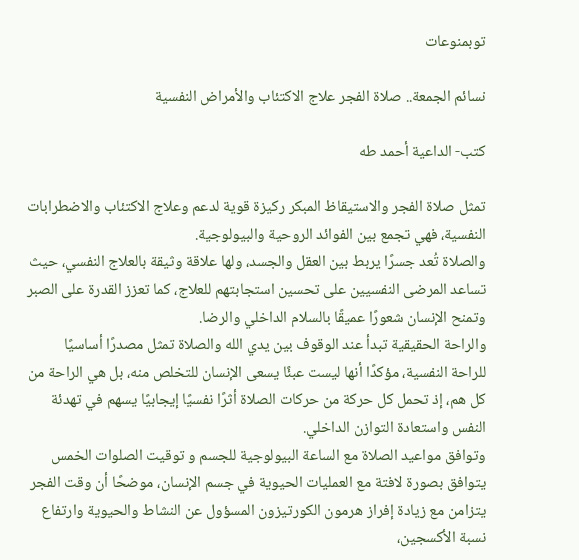توبمنوعات

نسائم الجمعة.. صلاة الفجر علاج الاكتئاب والأمراض النفسية

كتب- الداعية أحمد طه

تمثل صلاة الفجر والاستيقاظ المبكر ركيزة قوية لدعم وعلاج الاكتئاب والاضطرابات النفسية، فهي تجمع بين الفوائد الروحية والبيولوجية.
والصلاة تُعد جسرًا يربط بين العقل والجسد، ولها علاقة وثيقة بالعلاج النفسي، حيث تساعد المرضى النفسيين على تحسين استجابتهم للعلاج، كما تعزز القدرة على الصبر وتمنح الإنسان شعورًا عميقًا بالسلام الداخلي والرضا.
والراحة الحقيقية تبدأ عند الوقوف بين يدي الله والصلاة تمثل مصدرًا أساسيًا للراحة النفسية، مؤكدًا أنها ليست عبئًا يسعى الإنسان للتخلص منه، بل هي الراحة من كل هم، إذ تحمل كل حركة من حركات الصلاة أثرًا نفسيًا إيجابيًا يسهم في تهدئة النفس واستعادة التوازن الداخلي.
وتوافق مواعيد الصلاة مع الساعة البيولوجية للجسم و توقيت الصلوات الخمس يتوافق بصورة لافتة مع العمليات الحيوية في جسم الإنسان، موضحًا أن وقت الفجر يتزامن مع زيادة إفراز هرمون الكورتيزون المسؤول عن النشاط والحيوية وارتفاع نسبة الأكسجين،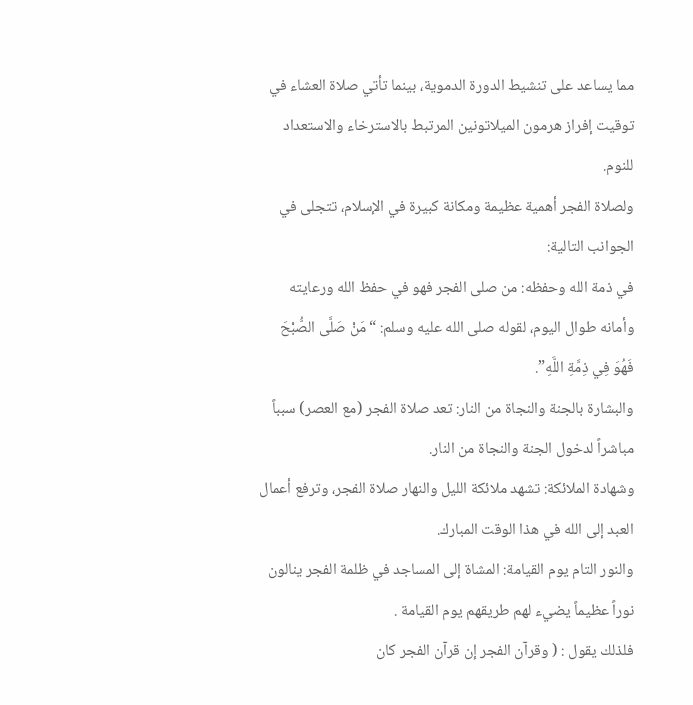مما يساعد على تنشيط الدورة الدموية، بينما تأتي صلاة العشاء في توقيت إفراز هرمون الميلاتونين المرتبط بالاسترخاء والاستعداد للنوم.
ولصلاة الفجر أهمية عظيمة ومكانة كبيرة في الإسلام، تتجلى في الجوانب التالية:
في ذمة الله وحفظه: من صلى الفجر فهو في حفظ الله ورعايته وأمانه طوال اليوم، لقوله صلى الله عليه وسلم: “مَنْ صَلَّى الصُّبْحَ فَهُوَ فِي ذِمَّةِ اللَّهِ”.
والبشارة بالجنة والنجاة من النار: تعد صلاة الفجر (مع العصر) سبباً مباشراً لدخول الجنة والنجاة من النار.
وشهادة الملائكة: تشهد ملائكة الليل والنهار صلاة الفجر، وترفع أعمال العبد إلى الله في هذا الوقت المبارك.
والنور التام يوم القيامة: المشاة إلى المساجد في ظلمة الفجر ينالون نوراً عظيماً يضيء لهم طريقهم يوم القيامة .
فلذلك يقول : ( وقرآن الفجر إن قرآن الفجر كان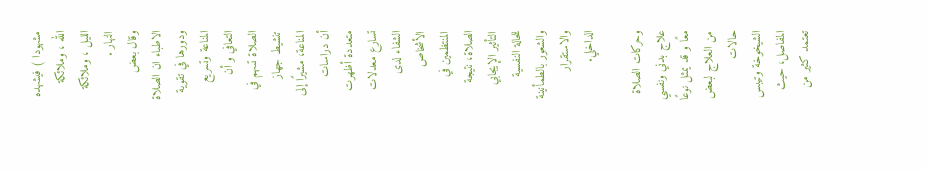مشهودا ) فيشهده الله ، وملائكة الليل ، وملائكة النهار .
وقال بعض الاطباء ان الصلاة ودورها في تقوية المناعة وتسريع التعافي و أن الصلاة تسهم في تنشيط جهاز المناعة، مشيرًا إلى أن دراسات متعددة أظهرت تسارع معدلات الشفاء لدى الأشخاص المنتظمين في الصلاة، نتيجة التأثير الإيجابي للحالة النفسية والشعور بالطمأنينة والاستقرار الداخلي.

وحركات الصلاة علاج بدني ونفسي معًا و قد يمثل نوعًا من العلاج لبعض حالات الشيخوخة وتيبس المفاصل، حيث تعتمد كثير من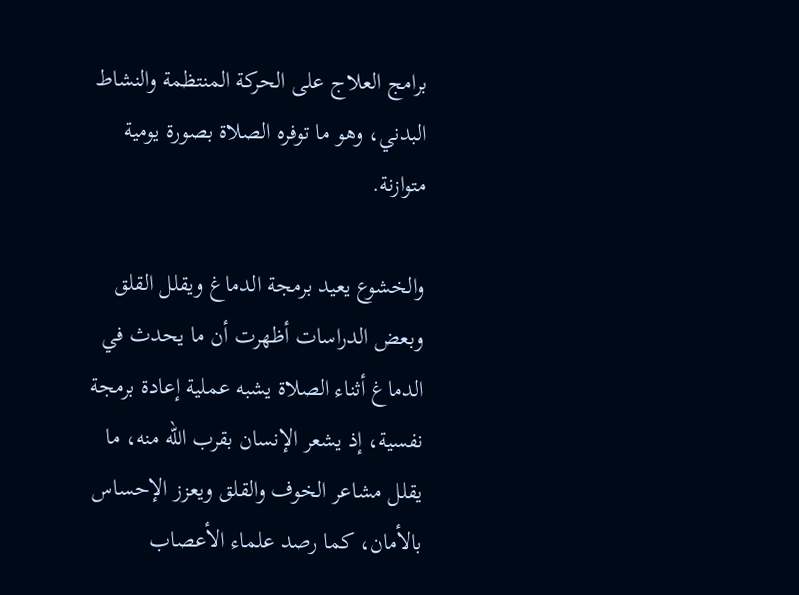برامج العلاج على الحركة المنتظمة والنشاط البدني، وهو ما توفره الصلاة بصورة يومية متوازنة.

والخشوع يعيد برمجة الدماغ ويقلل القلق وبعض الدراسات أظهرت أن ما يحدث في الدماغ أثناء الصلاة يشبه عملية إعادة برمجة نفسية، إذ يشعر الإنسان بقرب الله منه، ما يقلل مشاعر الخوف والقلق ويعزز الإحساس بالأمان، كما رصد علماء الأعصاب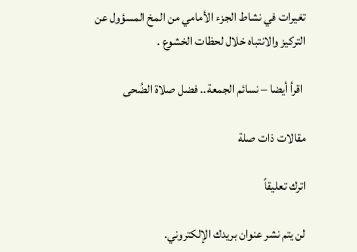تغيرات في نشاط الجزء الأمامي من المخ المسؤول عن التركيز والانتباه خلال لحظات الخشوع .

 اقرأ أيضا – نسائم الجمعة.. فضل صلاة الضُحى

مقالات ذات صلة

اترك تعليقاً

لن يتم نشر عنوان بريدك الإلكتروني.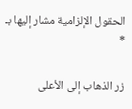الحقول الإلزامية مشار إليها بـ *

زر الذهاب إلى الأعلى